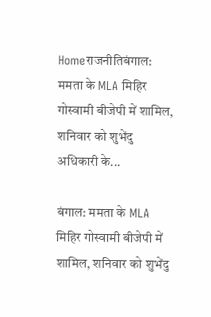Homeराजनीतिबंगाल: ममता के MLA मिहिर गोस्वामी बीजेपी में शामिल, शनिवार को शुभेंदु अधिकारी के...

बंगाल: ममता के MLA मिहिर गोस्वामी बीजेपी में शामिल, शनिवार को शुभेंदु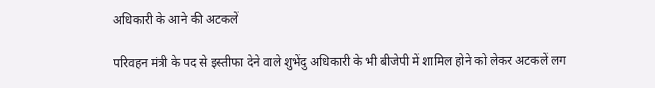अधिकारी के आने की अटकलें

परिवहन मंत्री के पद से इस्तीफा देने वाले शुभेंदु अधिकारी के भी बीजेपी में शामिल होने को लेकर अटकलें लग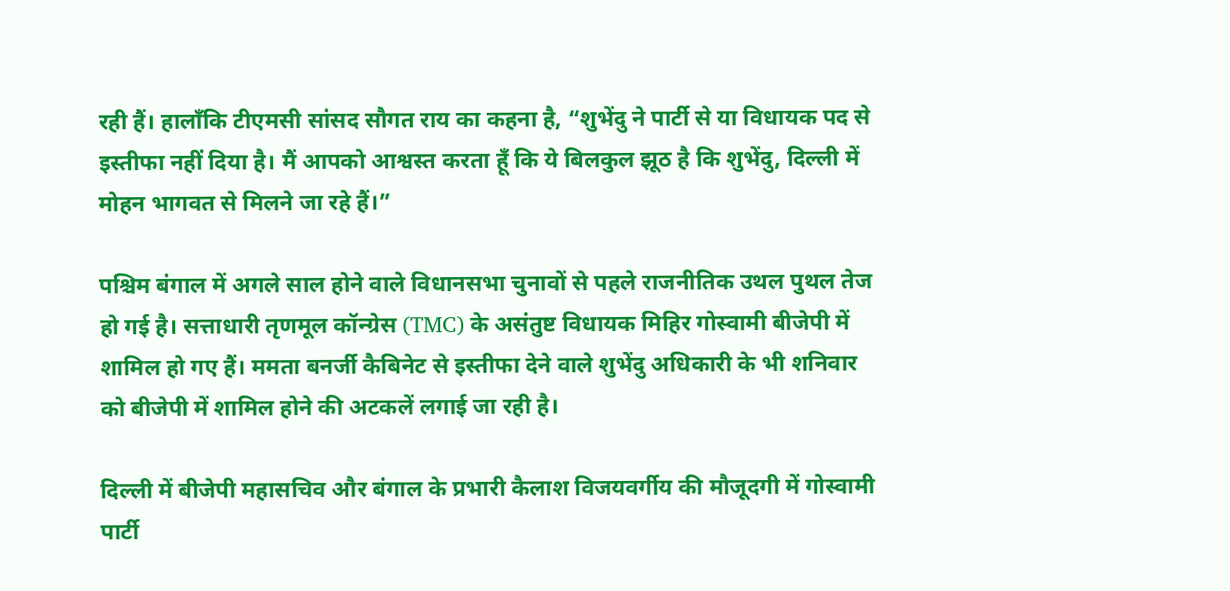रही हैं। हालाँकि टीएमसी सांसद सौगत राय का कहना है, “शुभेंदु ने पार्टी से या विधायक पद से इस्तीफा नहीं दिया है। मैं आपको आश्वस्त करता हूँ कि ये बिलकुल झूठ है कि शुभेंदु, दिल्ली में मोहन भागवत से मिलने जा रहे हैं।”

पश्चिम बंगाल में अगले साल होने वाले विधानसभा चुनावों से पहले राजनीतिक उथल पुथल तेज हो गई है। सत्ताधारी तृणमूल कॉन्ग्रेस (TMC) के असंतुष्ट विधायक मिहिर गोस्वामी बीजेपी में शामिल हो गए हैं। ममता बनर्जी कैबिनेट से इस्तीफा देने वाले शुभेंदु अधिकारी के भी शनिवार को बीजेपी में शामिल होने की अटकलें लगाई जा रही है।

दिल्ली में बीजेपी महासचिव और बंगाल के प्रभारी कैलाश विजयवर्गीय की मौजूदगी में गोस्वामी पार्टी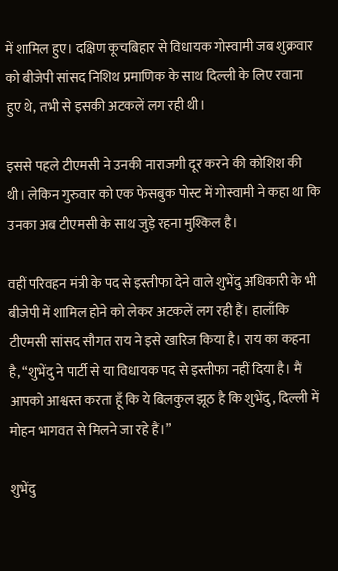में शामिल हुए। दक्षिण कूचबिहार से विधायक गोस्वामी जब शुक्रवार को बीजेपी सांसद निशिथ प्रमाणिक के साथ दिल्ली के लिए रवाना हुए थे, तभी से इसकी अटकलें लग रही थी।

इससे पहले टीएमसी ने उनकी नाराजगी दूर करने की कोशिश की थी। लेकिन गुरुवार को एक फेसबुक पोस्ट में गोस्वामी ने कहा था कि उनका अब टीएमसी के साथ जुड़े रहना मुश्किल है।

वहीं परिवहन मंत्री के पद से इस्तीफा देने वाले शुभेंदु अधिकारी के भी बीजेपी में शामिल होने को लेकर अटकलें लग रही हैं। हालाँकि टीएमसी सांसद सौगत राय ने इसे खारिज किया है। राय का कहना है, “शुभेंदु ने पार्टी से या विधायक पद से इस्तीफा नहीं दिया है। मैं आपको आश्वस्त करता हूँ कि ये बिलकुल झूठ है कि शुभेंदु, दिल्ली में मोहन भागवत से मिलने जा रहे हैं।”

शुभेंदु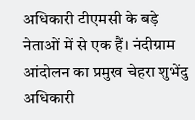अधिकारी टीएमसी के बड़े नेताओं में से एक हैं। नंदीग्राम आंदोलन का प्रमुख चेहरा शुभेंदु अधिकारी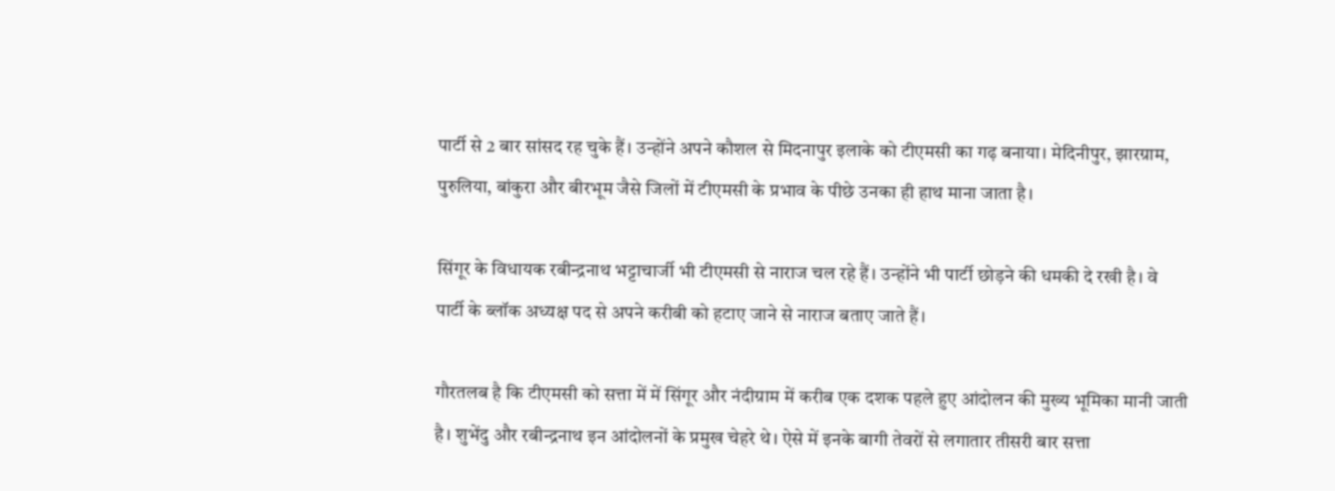पार्टी से 2 बार सांसद रह चुके हैं। उन्होंने अपने कौशल से मिदनापुर इलाके को टीएमसी का गढ़ बनाया। मेदिनीपुर, झारग्राम, पुरुलिया, बांकुरा और बीरभूम जैसे जिलों में टीएमसी के प्रभाव के पीछे उनका ही हाथ माना जाता है।

सिंगूर के विधायक रबीन्द्रनाथ भट्टाचार्जी भी टीएमसी से नाराज चल रहे हैं। उन्होंने भी पार्टी छोड़ने की धमकी दे रखी है। वे पार्टी के ब्लॉक अध्यक्ष पद से अपने करीबी को हटाए जाने से नाराज बताए जाते हैं।

गौरतलब है कि टीएमसी को सत्ता में में सिंगूर और नंदीग्राम में करीब एक दशक पहले हुए आंदोलन की मुख्य भूमिका मानी जाती है। शुभेंदु और रबीन्द्रनाथ इन आंदोलनों के प्रमुख चेहरे थे। ऐसे में इनके बागी तेवरों से लगातार तीसरी बार सत्ता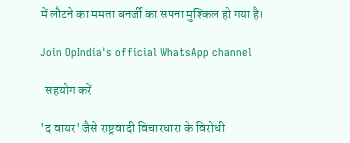में लौटने का ममता बनर्जी का सपना मुश्किल हो गया है।

Join OpIndia's official WhatsApp channel

  सहयोग करें

'द वायर' जैसे राष्ट्रवादी विचारधारा के विरोधी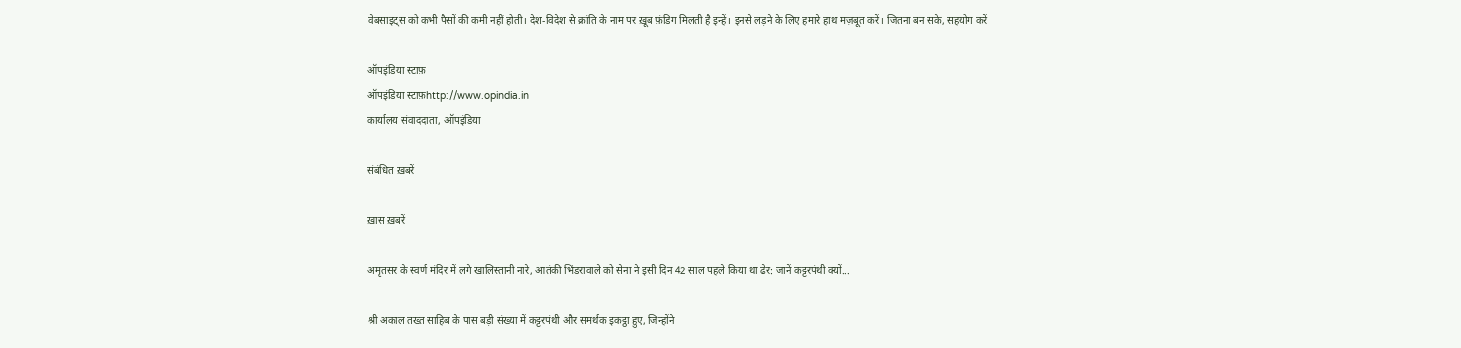वेबसाइट्स को कभी पैसों की कमी नहीं होती। देश-विदेश से क्रांति के नाम पर ख़ूब फ़ंडिग मिलती है इन्हें। इनसे लड़ने के लिए हमारे हाथ मज़बूत करें। जितना बन सके, सहयोग करें

ऑपइंडिया स्टाफ़
ऑपइंडिया स्टाफ़http://www.opindia.in
कार्यालय संवाददाता, ऑपइंडिया

संबंधित ख़बरें

ख़ास ख़बरें

अमृतसर के स्वर्ण मंदिर में लगे खालिस्तानी नारे, आतंकी भिंडरावाले को सेना ने इसी दिन 42 साल पहले किया था ढेर: जानें कट्टरपंथी क्यों...

श्री अकाल तख्त साहिब के पास बड़ी संख्या में कट्टरपंथी और समर्थक इकट्ठा हुए, जिन्होंने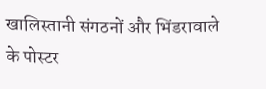खालिस्तानी संगठनों और भिंडरावाले के पोस्टर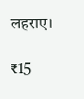लहराए।

₹15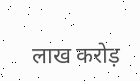लाख करोड़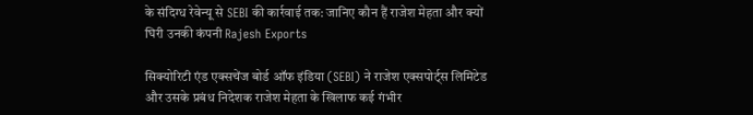के संदिग्ध रेवेन्यू से SEBI की कार्रवाई तक: जानिए कौन हैं राजेश मेहता और क्यों घिरी उनकी कंपनी Rajesh Exports

सिक्योरिटी एंड एक्सचेंज बोर्ड ऑफ इंडिया (SEBI) ने राजेश एक्सपोर्ट्स लिमिटेड और उसके प्रबंध निदेशक राजेश मेहता के खिलाफ कई गंभीर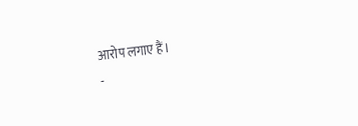आरोप लगाए हैं।
-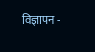विज्ञापन -